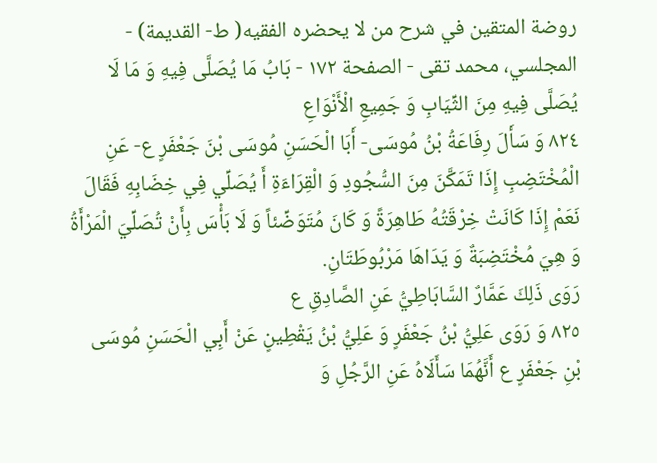روضة المتقين في شرح من لا يحضره الفقيه( ط- القديمة) - المجلسي، محمد تقى - الصفحة ١٧٢ - بَابُ مَا يُصَلَّى فِيهِ وَ مَا لَا يُصَلَّى فِيهِ مِنَ الثِّيَابِ وَ جَمِيعِ الْأَنْوَاعِ
٨٢٤ وَ سَأَلَ رِفَاعَةُ بْنُ مُوسَى- أَبَا الْحَسَنِ مُوسَى بْنَ جَعْفَرٍ ع- عَنِ الْمُخْتَضِبِ إِذَا تَمَكَّنَ مِنَ السُّجُودِ وَ الْقِرَاءَةِ أَ يُصَلِّي فِي خِضَابِهِ فَقَالَ نَعَمْ إِذَا كَانَتْ خِرْقَتُهُ طَاهِرَةً وَ كَانَ مُتَوَضِّئاً وَ لَا بَأْسَ بِأَنْ تُصَلِّيَ الْمَرْأَةُ وَ هِيَ مُخْتَضِبَةٌ وَ يَدَاهَا مَرْبُوطَتَانِ.
رَوَى ذَلِكَ عَمَّارٌ السَّابَاطِيُّ عَنِ الصَّادِقِ ع
٨٢٥ وَ رَوَى عَلِيُّ بْنُ جَعْفَرٍ وَ عَلِيُّ بْنُ يَقْطِينٍ عَنْ أَبِي الْحَسَنِ مُوسَى بْنِ جَعْفَرٍ ع أَنَّهُمَا سَأَلَاهُ عَنِ الرَّجُلِ وَ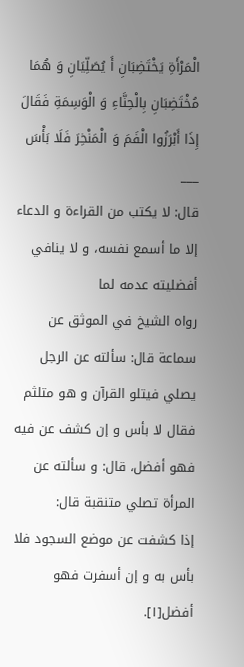الْمَرْأَةِ يَخْتَضِبَانِ أَ يُصَلِّيَانِ وَ هُمَا مُخْتَضِبَانِ بِالْحِنَّاءِ وَ الْوَسِمَةِ فَقَالَ إِذَا أَبْرَزُوا الْفَمَ وَ الْمَنْخِرَ فَلَا بَأْسَ
___
قال: لا يكتب من القراءة و الدعاء إلا ما أسمع نفسه، و لا ينافي أفضليته عدمه لما
رواه الشيخ في الموثق عن سماعة قال: سألته عن الرجل يصلي فيتلو القرآن و هو متلثم
فقال لا بأس و إن كشف عن فيه فهو أفضل، قال: و سألته عن المرأة تصلي متنقبة قال:
إذا كشفت عن موضع السجود فلا بأس به و إن أسفرت فهو أفضل[١].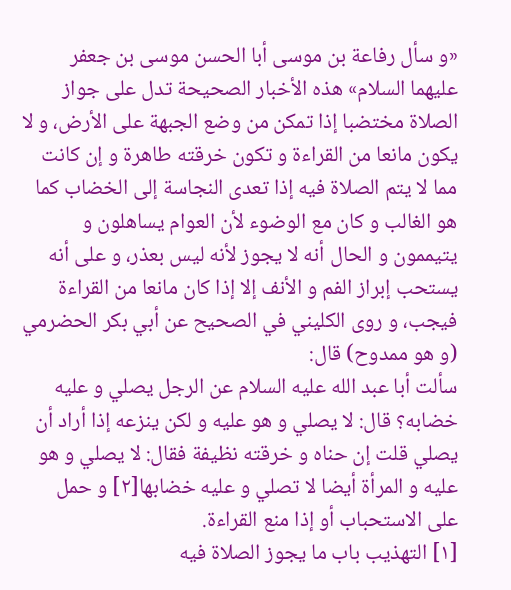«و سأل رفاعة بن موسى أبا الحسن موسى بن جعفر عليهما السلام» هذه الأخبار الصحيحة تدل على جواز الصلاة مختضبا إذا تمكن من وضع الجبهة على الأرض، و لا يكون مانعا من القراءة و تكون خرقته طاهرة و إن كانت مما لا يتم الصلاة فيه إذا تعدى النجاسة إلى الخضاب كما هو الغالب و كان مع الوضوء لأن العوام يساهلون و يتيممون و الحال أنه لا يجوز لأنه ليس بعذر، و على أنه يستحب إبراز الفم و الأنف إلا إذا كان مانعا من القراءة فيجب، و روى الكليني في الصحيح عن أبي بكر الحضرمي (و هو ممدوح) قال:
سألت أبا عبد الله عليه السلام عن الرجل يصلي و عليه خضابه؟ قال: لا يصلي و هو عليه و لكن ينزعه إذا أراد أن يصلي قلت إن حناه و خرقته نظيفة فقال: لا يصلي و هو عليه و المرأة أيضا لا تصلي و عليه خضابها[٢] و حمل على الاستحباب أو إذا منع القراءة.
[١] التهذيب باب ما يجوز الصلاة فيه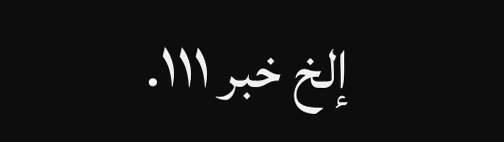إلخ خبر ١١١.